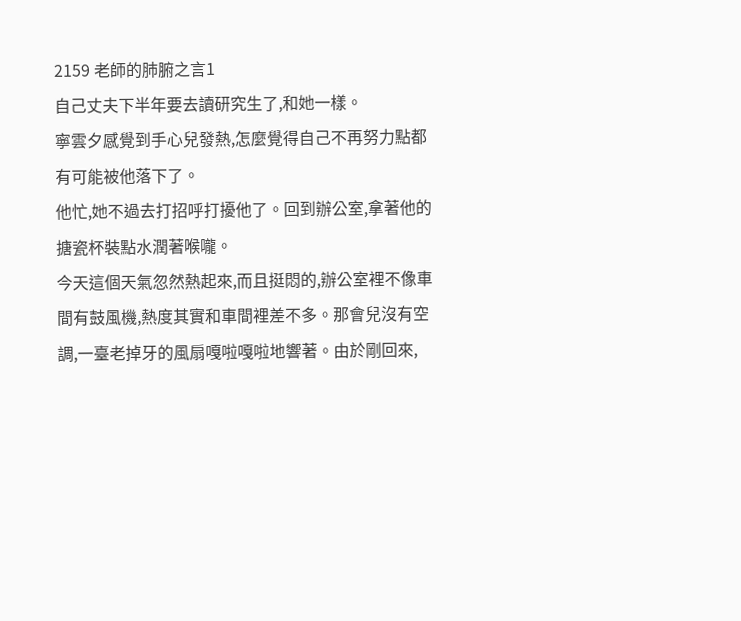2159 老師的肺腑之言1
自己丈夫下半年要去讀研究生了,和她一樣。
寧雲夕感覺到手心兒發熱,怎麼覺得自己不再努力點都有可能被他落下了。
他忙,她不過去打招呼打擾他了。回到辦公室,拿著他的搪瓷杯裝點水潤著喉嚨。
今天這個天氣忽然熱起來,而且挺悶的,辦公室裡不像車間有鼓風機,熱度其實和車間裡差不多。那會兒沒有空調,一臺老掉牙的風扇嘎啦嘎啦地響著。由於剛回來,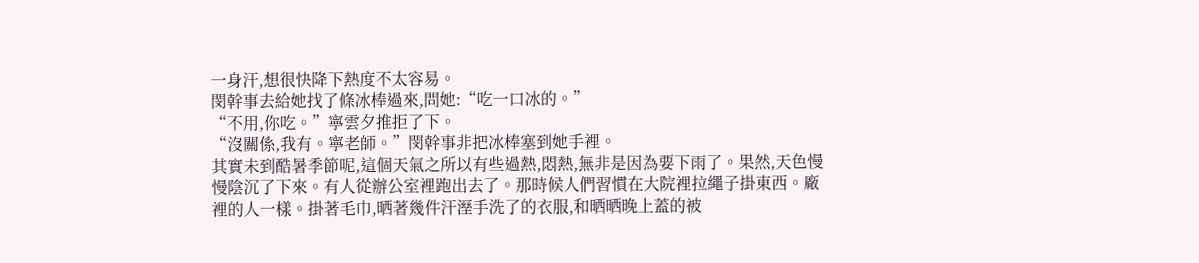一身汗,想很快降下熱度不太容易。
閔幹事去給她找了條冰棒過來,問她:“吃一口冰的。”
“不用,你吃。”寧雲夕推拒了下。
“沒關係,我有。寧老師。”閔幹事非把冰棒塞到她手裡。
其實未到酷暑季節呢,這個天氣之所以有些過熱,悶熱,無非是因為要下雨了。果然,天色慢慢陰沉了下來。有人從辦公室裡跑出去了。那時候人們習慣在大院裡拉繩子掛東西。廠裡的人一樣。掛著毛巾,晒著幾件汗溼手洗了的衣服,和晒晒晚上蓋的被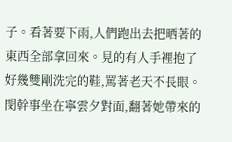子。看著要下雨,人們跑出去把晒著的東西全部拿回來。見的有人手裡抱了好幾雙剛洗完的鞋,罵著老天不長眼。
閔幹事坐在寧雲夕對面,翻著她帶來的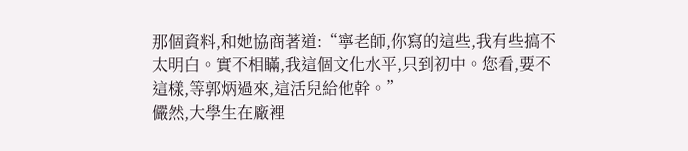那個資料,和她協商著道:“寧老師,你寫的這些,我有些搞不太明白。實不相瞞,我這個文化水平,只到初中。您看,要不這樣,等郭炳過來,這活兒給他幹。”
儼然,大學生在廠裡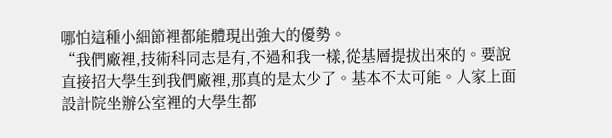哪怕這種小細節裡都能體現出強大的優勢。
“我們廠裡,技術科同志是有,不過和我一樣,從基層提拔出來的。要說直接招大學生到我們廠裡,那真的是太少了。基本不太可能。人家上面設計院坐辦公室裡的大學生都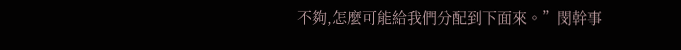不夠,怎麼可能給我們分配到下面來。”閔幹事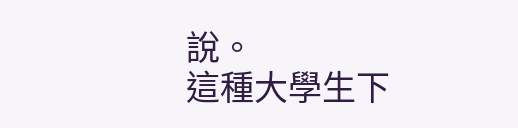說。
這種大學生下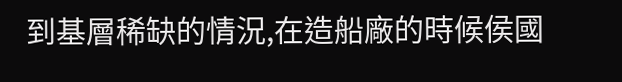到基層稀缺的情況,在造船廠的時候侯國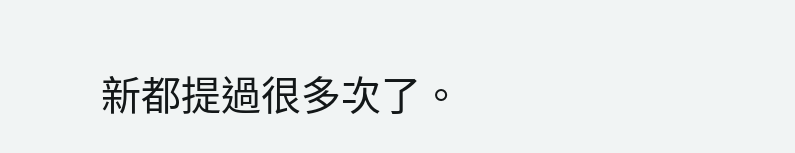新都提過很多次了。